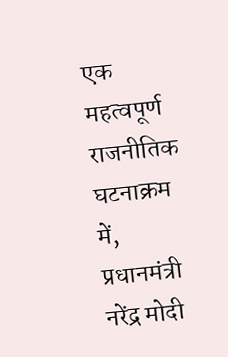एक महत्वपूर्ण राजनीतिक घटनाक्रम में, प्रधानमंत्री नरेंद्र मोदी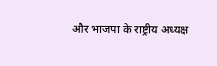और भाजपा के राष्ट्रीय अध्यक्ष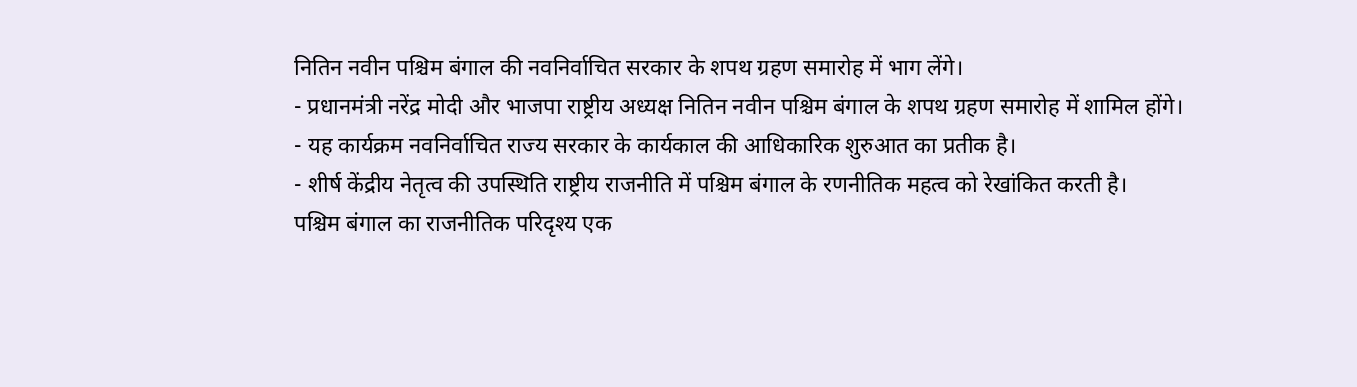नितिन नवीन पश्चिम बंगाल की नवनिर्वाचित सरकार के शपथ ग्रहण समारोह में भाग लेंगे।
- प्रधानमंत्री नरेंद्र मोदी और भाजपा राष्ट्रीय अध्यक्ष नितिन नवीन पश्चिम बंगाल के शपथ ग्रहण समारोह में शामिल होंगे।
- यह कार्यक्रम नवनिर्वाचित राज्य सरकार के कार्यकाल की आधिकारिक शुरुआत का प्रतीक है।
- शीर्ष केंद्रीय नेतृत्व की उपस्थिति राष्ट्रीय राजनीति में पश्चिम बंगाल के रणनीतिक महत्व को रेखांकित करती है।
पश्चिम बंगाल का राजनीतिक परिदृश्य एक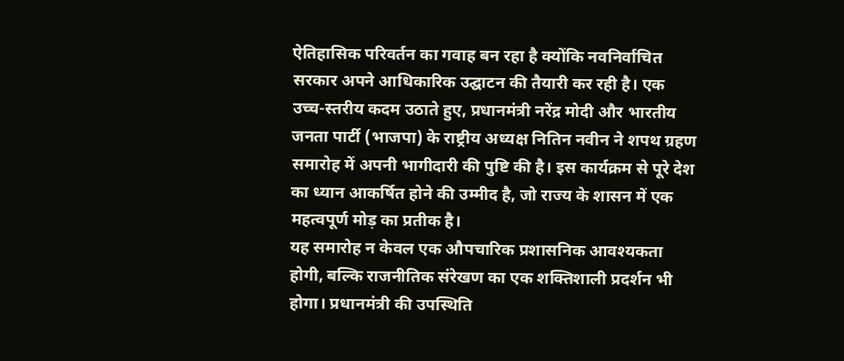ऐतिहासिक परिवर्तन का गवाह बन रहा है क्योंकि नवनिर्वाचित सरकार अपने आधिकारिक उद्घाटन की तैयारी कर रही है। एक उच्च-स्तरीय कदम उठाते हुए, प्रधानमंत्री नरेंद्र मोदी और भारतीय जनता पार्टी (भाजपा) के राष्ट्रीय अध्यक्ष नितिन नवीन ने शपथ ग्रहण समारोह में अपनी भागीदारी की पुष्टि की है। इस कार्यक्रम से पूरे देश का ध्यान आकर्षित होने की उम्मीद है, जो राज्य के शासन में एक महत्वपूर्ण मोड़ का प्रतीक है।
यह समारोह न केवल एक औपचारिक प्रशासनिक आवश्यकता होगी, बल्कि राजनीतिक संरेखण का एक शक्तिशाली प्रदर्शन भी होगा। प्रधानमंत्री की उपस्थिति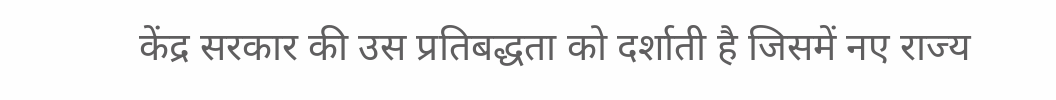केंद्र सरकार की उस प्रतिबद्धता को दर्शाती है जिसमें नए राज्य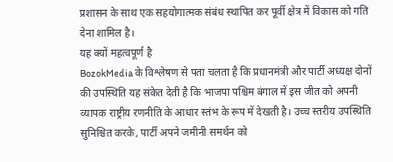प्रशासन के साथ एक सहयोगात्मक संबंध स्थापित कर पूर्वी क्षेत्र में विकास को गति देना शामिल है।
यह क्यों महत्वपूर्ण है
BozokMedia के विश्लेषण से पता चलता है कि प्रधानमंत्री और पार्टी अध्यक्ष दोनों की उपस्थिति यह संकेत देती है कि भाजपा पश्चिम बंगाल में इस जीत को अपनी व्यापक राष्ट्रीय रणनीति के आधार स्तंभ के रूप में देखती है। उच्च स्तरीय उपस्थिति सुनिश्चित करके, पार्टी अपने जमीनी समर्थन को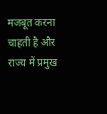मजबूत करना चाहती है और राज्य में प्रमुख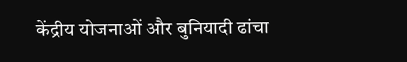केंद्रीय योजनाओं और बुनियादी ढांचा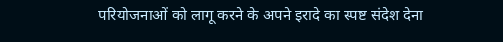परियोजनाओं को लागू करने के अपने इरादे का स्पष्ट संदेश देना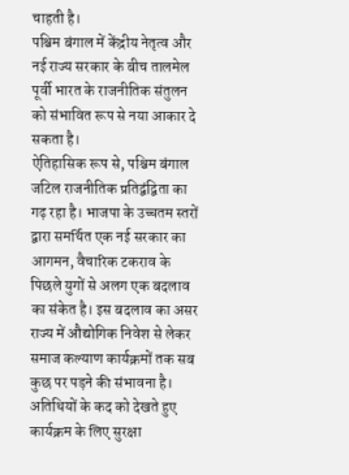चाहती है।
पश्चिम बंगाल में केंद्रीय नेतृत्व और नई राज्य सरकार के बीच तालमेल पूर्वी भारत के राजनीतिक संतुलन को संभावित रूप से नया आकार दे सकता है।
ऐतिहासिक रूप से, पश्चिम बंगाल जटिल राजनीतिक प्रतिद्वंद्विता का गढ़ रहा है। भाजपा के उच्चतम स्तरों द्वारा समर्थित एक नई सरकार का आगमन, वैचारिक टकराव के पिछले युगों से अलग एक बदलाव का संकेत है। इस बदलाव का असर राज्य में औद्योगिक निवेश से लेकर समाज कल्याण कार्यक्रमों तक सब कुछ पर पड़ने की संभावना है।
अतिथियों के कद को देखते हुए कार्यक्रम के लिए सुरक्षा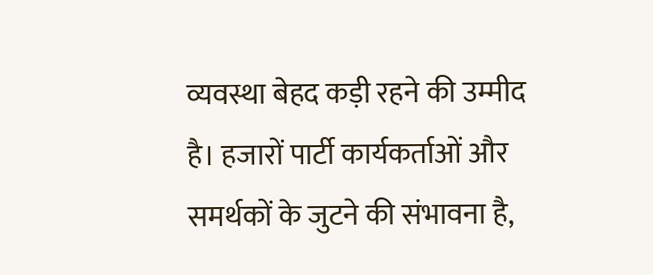व्यवस्था बेहद कड़ी रहने की उम्मीद है। हजारों पार्टी कार्यकर्ताओं और समर्थकों के जुटने की संभावना है,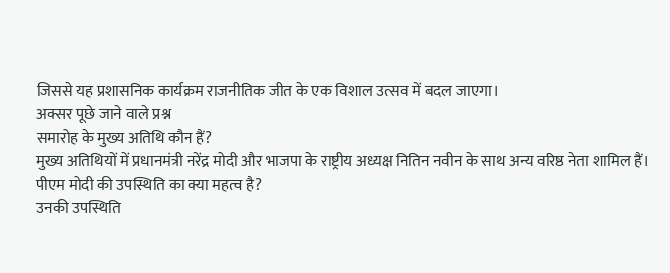जिससे यह प्रशासनिक कार्यक्रम राजनीतिक जीत के एक विशाल उत्सव में बदल जाएगा।
अक्सर पूछे जाने वाले प्रश्न
समारोह के मुख्य अतिथि कौन हैं?
मुख्य अतिथियों में प्रधानमंत्री नरेंद्र मोदी और भाजपा के राष्ट्रीय अध्यक्ष नितिन नवीन के साथ अन्य वरिष्ठ नेता शामिल हैं।
पीएम मोदी की उपस्थिति का क्या महत्व है?
उनकी उपस्थिति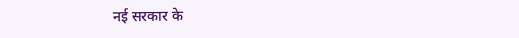नई सरकार के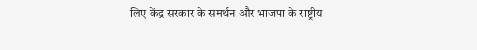लिए केंद्र सरकार के समर्थन और भाजपा के राष्ट्रीय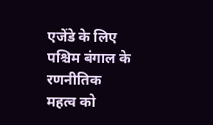एजेंडे के लिए पश्चिम बंगाल के रणनीतिक महत्व को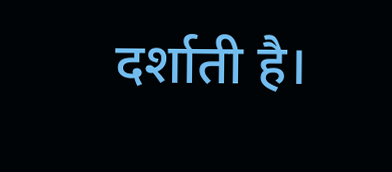दर्शाती है।